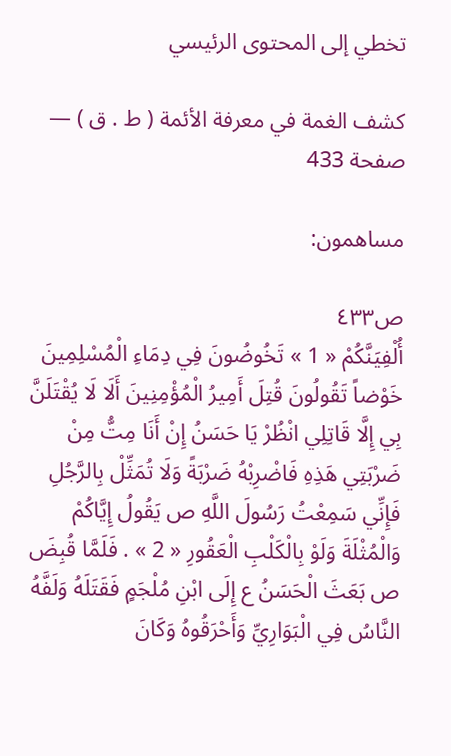تخطي إلى المحتوى الرئيسي

كشف الغمة في معرفة الأئمة ( ط . ق ) — صفحة 433

مساهمون:

ص٤٣٣
أُلْفِيَنَّكُمْ « 1 » تَخُوضُونَ فِي دِمَاءِ الْمُسْلِمِينَ خَوْضاً تَقُولُونَ قُتِلَ أَمِيرُ الْمُؤْمِنِينَ أَلَا لَا يُقْتَلَنَّ بِي إِلَّا قَاتِلِي انْظُرْ يَا حَسَنُ إِنْ أَنَا مِتُّ مِنْ ضَرْبَتِي هَذِهِ فَاضْرِبْهُ ضَرْبَةً وَلَا تُمَثِّلْ بِالرَّجُلِ فَإِنِّي سَمِعْتُ رَسُولَ اللَّهِ ص يَقُولُ إِيَّاكُمْ وَالْمُثْلَةَ وَلَوْ بِالْكَلْبِ الْعَقُورِ « 2 » . فَلَمَّا قُبِضَ ص بَعَثَ الْحَسَنُ ع إِلَى ابْنِ مُلْجَمٍ فَقَتَلَهُ وَلَفَّهُ النَّاسُ فِي الْبَوَارِيِّ وَأَحْرَقُوهُ وَكَانَ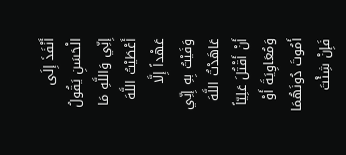أَنْفَذَ إِلَى الْحَسَنِ يَقُولُ إِنِّي وَاللَّهِ مَا أَعْطَيْتُ اللَّهَ عَهْداً إِلَّا وَفَيْتُ بِهِ إِنِّي عَاهَدْتُ اللَّهَ أَنْ أَقْتُلَ عَلِيّاً وَمُعَاوِيَةَ أَوْ أَمُوتَ دُونَهُمَا فَإِنْ شِئْتَ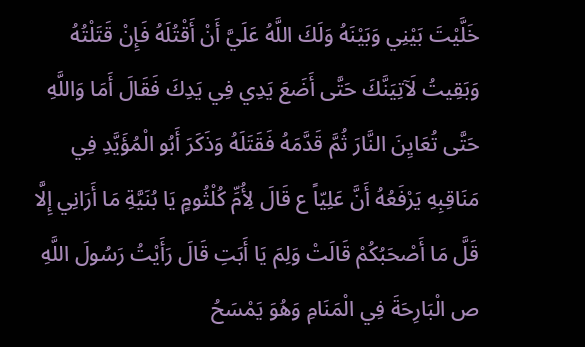خَلَّيْتَ بَيْنِي وَبَيْنَهُ وَلَكَ اللَّهُ عَلَيَّ أَنْ أَقْتُلَهُ فَإِنْ قَتَلْتُهُ وَبَقِيتُ لَآتِيَنَّكَ حَتَّى أَضَعَ يَدِي فِي يَدِكَ فَقَالَ أَمَا وَاللَّهِ حَتَّى تُعَايِنَ النَّارَ ثُمَّ قَدَّمَهُ فَقَتَلَهُ وَذَكَرَ أَبُو الْمُؤَيَّدِ فِي مَنَاقِبِهِ يَرْفَعُهُ أَنَّ عَلِيّاً ع قَالَ لِأُمِّ كُلْثُومٍ يَا بُنَيَّةِ مَا أَرَانِي إِلَّا قَلَّ مَا أَصْحَبُكُمْ قَالَتْ وَلِمَ يَا أَبَتِ قَالَ رَأَيْتُ رَسُولَ اللَّهِ ص الْبَارِحَةَ فِي الْمَنَامِ وَهُوَ يَمْسَحُ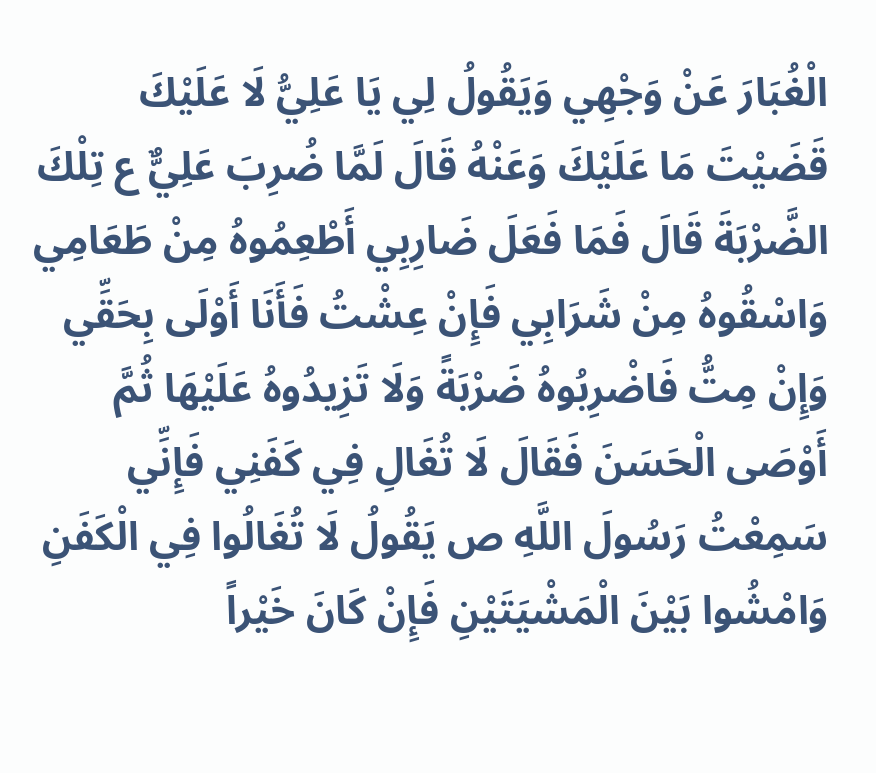الْغُبَارَ عَنْ وَجْهِي وَيَقُولُ لِي يَا عَلِيُّ لَا عَلَيْكَ قَضَيْتَ مَا عَلَيْكَ وَعَنْهُ قَالَ لَمَّا ضُرِبَ عَلِيٌّ ع تِلْكَ الضَّرْبَةَ قَالَ فَمَا فَعَلَ ضَارِبِي أَطْعِمُوهُ مِنْ طَعَامِي وَاسْقُوهُ مِنْ شَرَابِي فَإِنْ عِشْتُ فَأَنَا أَوْلَى بِحَقِّي وَإِنْ مِتُّ فَاضْرِبُوهُ ضَرْبَةً وَلَا تَزِيدُوهُ عَلَيْهَا ثُمَّ أَوْصَى الْحَسَنَ فَقَالَ لَا تُغَالِ فِي كَفَنِي فَإِنِّي سَمِعْتُ رَسُولَ اللَّهِ ص يَقُولُ لَا تُغَالُوا فِي الْكَفَنِ وَامْشُوا بَيْنَ الْمَشْيَتَيْنِ فَإِنْ كَانَ خَيْراً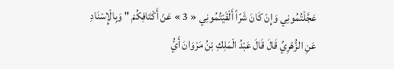عَجَّلْتُمُونِي وَإِنْ كَانَ شَرّاً أَلْقَيْتُمُونِي « 3 » عَنْ أَكْتَافِكُمْ " وَبِالْإِسْنَادِ عَنِ الزُّهْرِيِّ قَالَ قَالَ عَبْدُ الْمَلِكِ بْنُ مَرْوَانَ أَيُّ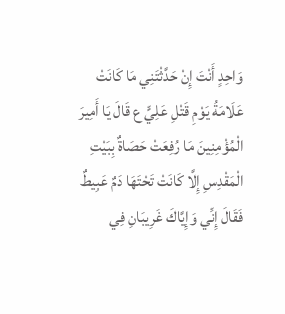وَاحِدٍ أَنْتَ إِنْ حَدَّثْتَنِي مَا كَانَتْ عَلَامَةُ يَوْمِ قَتْلِ عَلِيٍّ ع قَالَ يَا أَمِيرَ الْمُؤْمِنِينَ مَا رُفِعَتْ حَصَاةٌ بِبَيْتِ الْمَقْدِسِ إِلَّا كَانَتْ تَحْتَهَا دَمٌ عَبِيطٌ فَقَالَ إِنِّي وَإِيَّاكَ غَرِيبَانِ فِي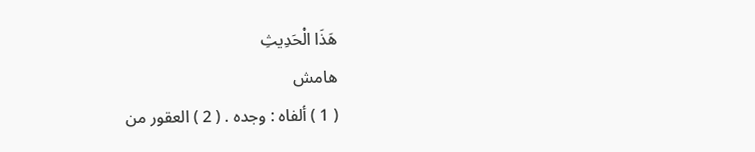هَذَا الْحَدِيثِ
هامش
( 1 ) ألفاه : وجده . ( 2 ) العقور من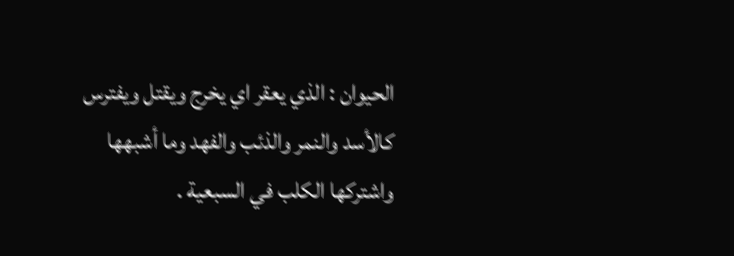الحيوان : الذي يعقر اي يخرج ويقتل ويفترس كالأسد والنمر والذئب والفهد وما أشبهها واشتركها الكلب في السبعية .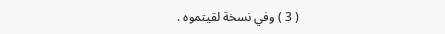( 3 ) وفي نسخة لقيتموه .